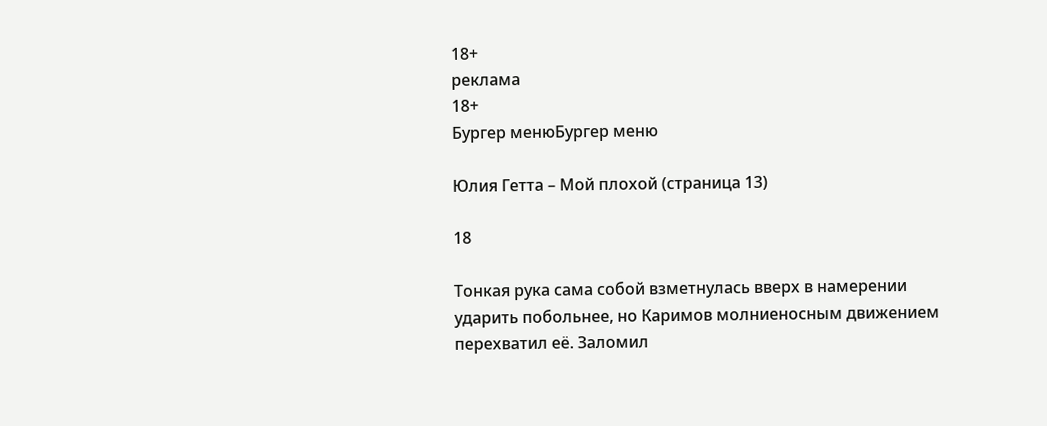18+
реклама
18+
Бургер менюБургер меню

Юлия Гетта – Мой плохой (страница 13)

18

Тонкая рука сама собой взметнулась вверх в намерении ударить побольнее, но Каримов молниеносным движением перехватил её. Заломил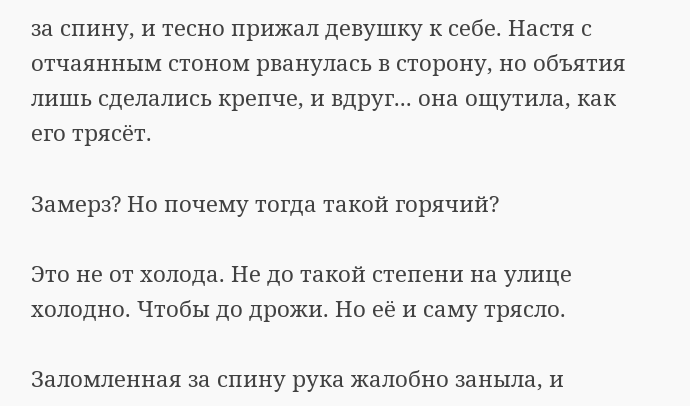за спину, и тесно прижал девушку к себе. Настя с отчаянным стоном рванулась в сторону, но объятия лишь сделались крепче, и вдруг... она ощутила, как его трясёт.

Замерз? Но почему тогда такой горячий?

Это не от холода. Не до такой степени на улице холодно. Чтобы до дрожи. Но её и саму трясло.

Заломленная за спину рука жалобно заныла, и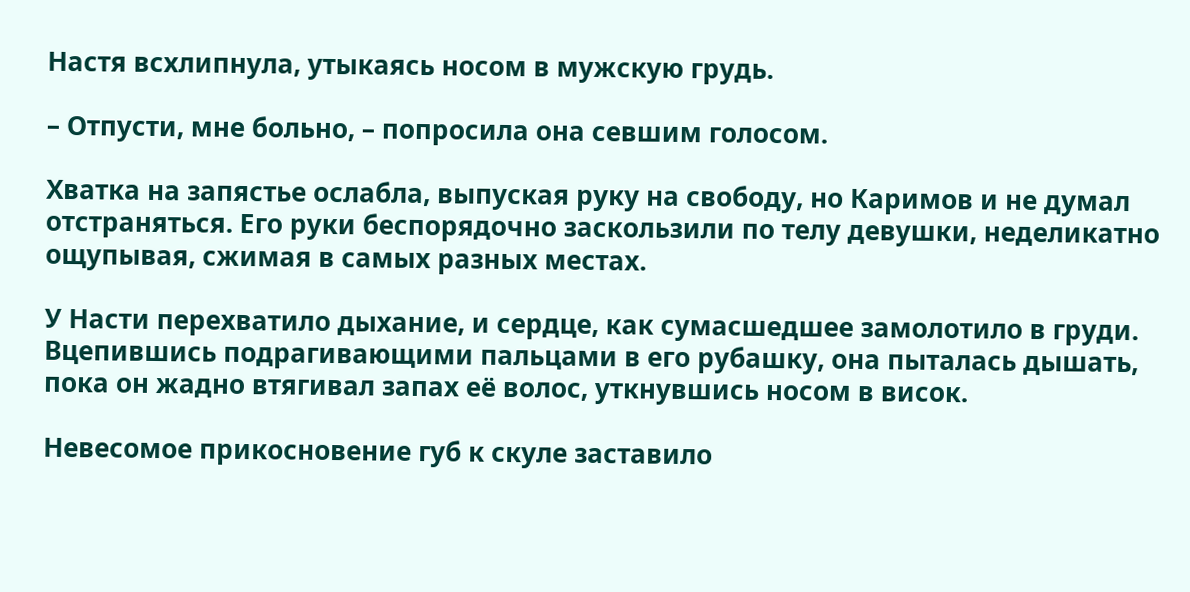Настя всхлипнула, утыкаясь носом в мужскую грудь.

– Отпусти, мне больно, – попросила она севшим голосом.

Хватка на запястье ослабла, выпуская руку на свободу, но Каримов и не думал отстраняться. Его руки беспорядочно заскользили по телу девушки, неделикатно ощупывая, сжимая в самых разных местах.

У Насти перехватило дыхание, и сердце, как сумасшедшее замолотило в груди. Вцепившись подрагивающими пальцами в его рубашку, она пыталась дышать, пока он жадно втягивал запах её волос, уткнувшись носом в висок.

Невесомое прикосновение губ к скуле заставило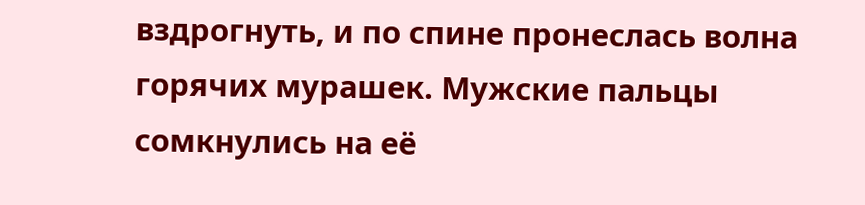вздрогнуть, и по спине пронеслась волна горячих мурашек. Мужские пальцы сомкнулись на её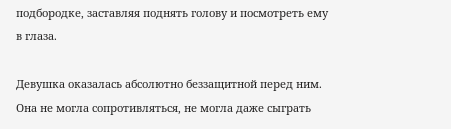подбородке, заставляя поднять голову и посмотреть ему в глаза.

Девушка оказалась абсолютно беззащитной перед ним. Она не могла сопротивляться, не могла даже сыграть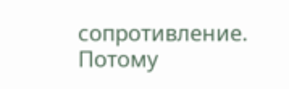сопротивление. Потому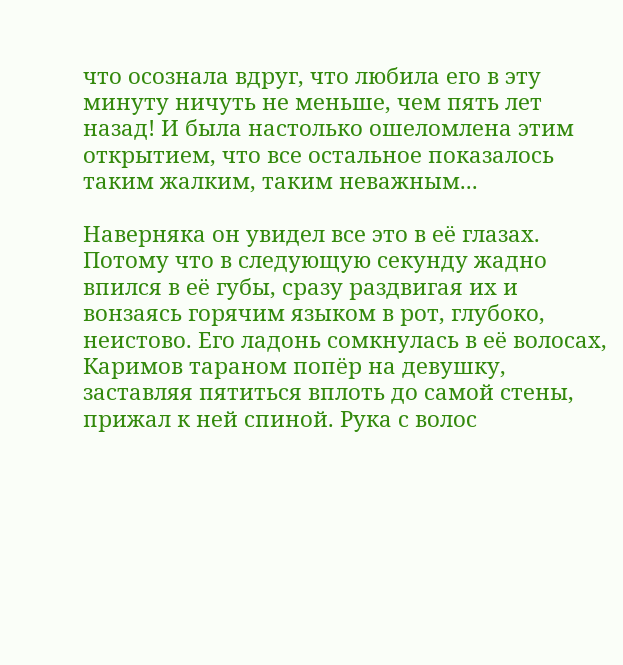что осознала вдруг, что любила его в эту минуту ничуть не меньше, чем пять лет назад! И была настолько ошеломлена этим открытием, что все остальное показалось таким жалким, таким неважным...

Наверняка он увидел все это в её глазах. Потому что в следующую секунду жадно впился в её губы, сразу раздвигая их и вонзаясь горячим языком в рот, глубоко, неистово. Его ладонь сомкнулась в её волосах, Каримов тараном попёр на девушку, заставляя пятиться вплоть до самой стены, прижал к ней спиной. Рука с волос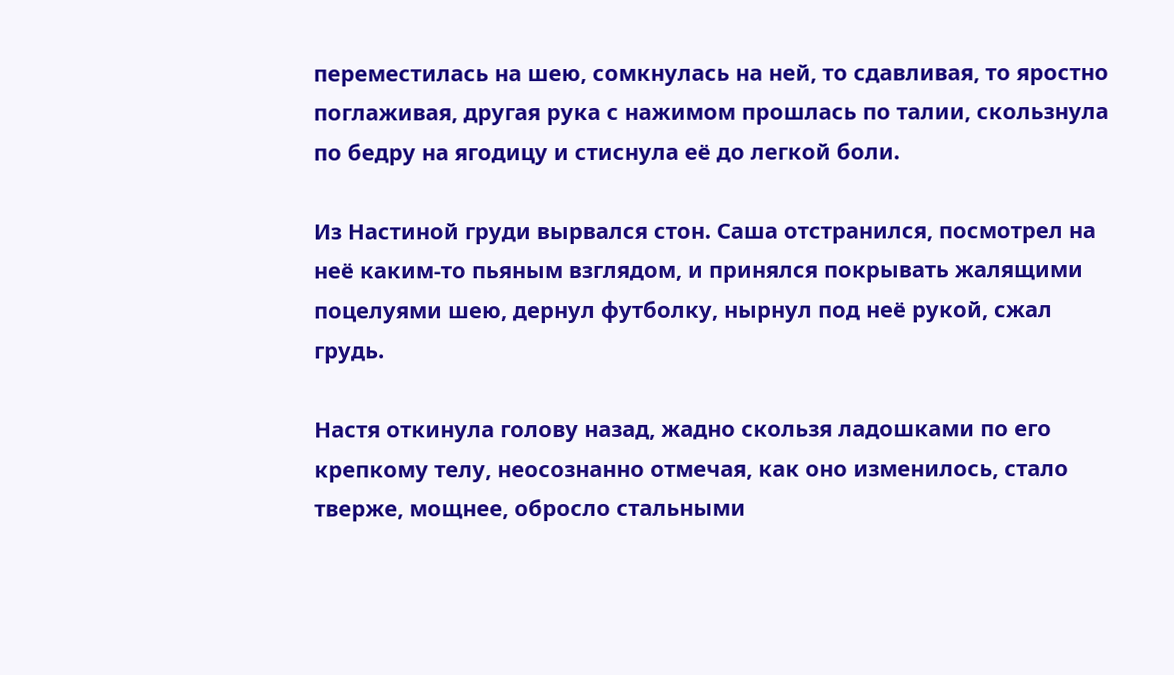переместилась на шею, сомкнулась на ней, то сдавливая, то яростно поглаживая, другая рука с нажимом прошлась по талии, скользнула по бедру на ягодицу и стиснула её до легкой боли.

Из Настиной груди вырвался стон. Саша отстранился, посмотрел на неё каким-то пьяным взглядом, и принялся покрывать жалящими поцелуями шею, дернул футболку, нырнул под неё рукой, сжал грудь.

Настя откинула голову назад, жадно скользя ладошками по его крепкому телу, неосознанно отмечая, как оно изменилось, стало тверже, мощнее, обросло стальными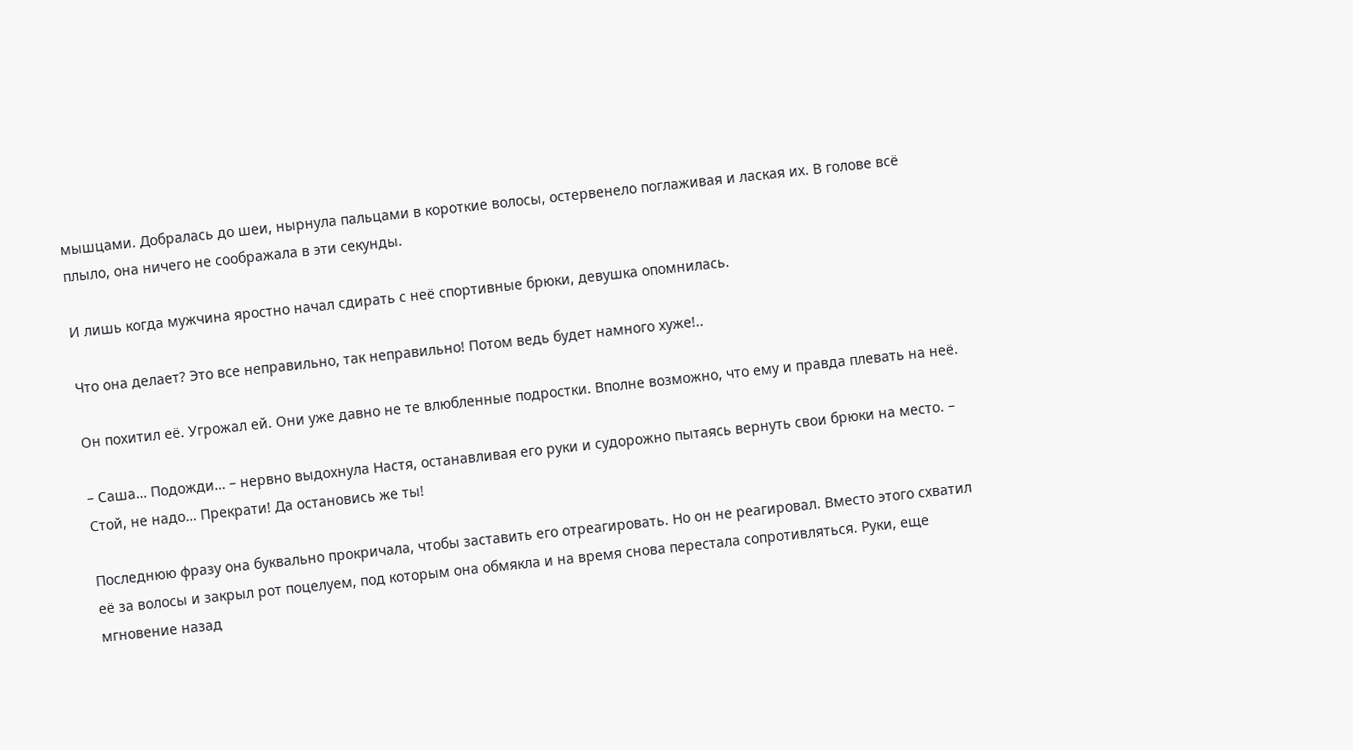мышцами. Добралась до шеи, нырнула пальцами в короткие волосы, остервенело поглаживая и лаская их. В голове всё плыло, она ничего не соображала в эти секунды.

И лишь когда мужчина яростно начал сдирать с неё спортивные брюки, девушка опомнилась.

Что она делает? Это все неправильно, так неправильно! Потом ведь будет намного хуже!..

Он похитил её. Угрожал ей. Они уже давно не те влюбленные подростки. Вполне возможно, что ему и правда плевать на неё.

– Саша… Подожди… – нервно выдохнула Настя, останавливая его руки и судорожно пытаясь вернуть свои брюки на место. – Стой, не надо… Прекрати! Да остановись же ты!

Последнюю фразу она буквально прокричала, чтобы заставить его отреагировать. Но он не реагировал. Вместо этого схватил её за волосы и закрыл рот поцелуем, под которым она обмякла и на время снова перестала сопротивляться. Руки, еще мгновение назад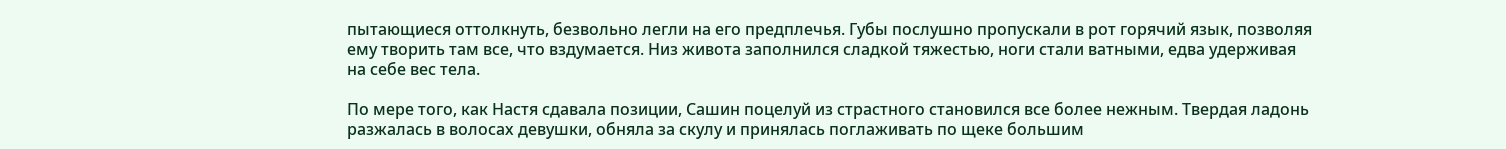пытающиеся оттолкнуть, безвольно легли на его предплечья. Губы послушно пропускали в рот горячий язык, позволяя ему творить там все, что вздумается. Низ живота заполнился сладкой тяжестью, ноги стали ватными, едва удерживая на себе вес тела.

По мере того, как Настя сдавала позиции, Сашин поцелуй из страстного становился все более нежным. Твердая ладонь разжалась в волосах девушки, обняла за скулу и принялась поглаживать по щеке большим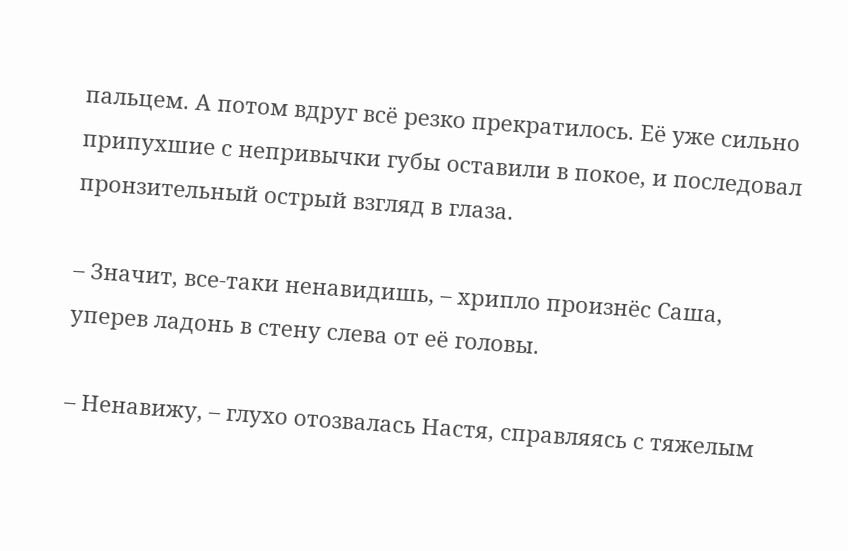пальцем. А потом вдруг всё резко прекратилось. Её уже сильно припухшие с непривычки губы оставили в покое, и последовал пронзительный острый взгляд в глаза.

– Значит, все-таки ненавидишь, – хрипло произнёс Саша, уперев ладонь в стену слева от её головы.

– Ненавижу, – глухо отозвалась Настя, справляясь с тяжелым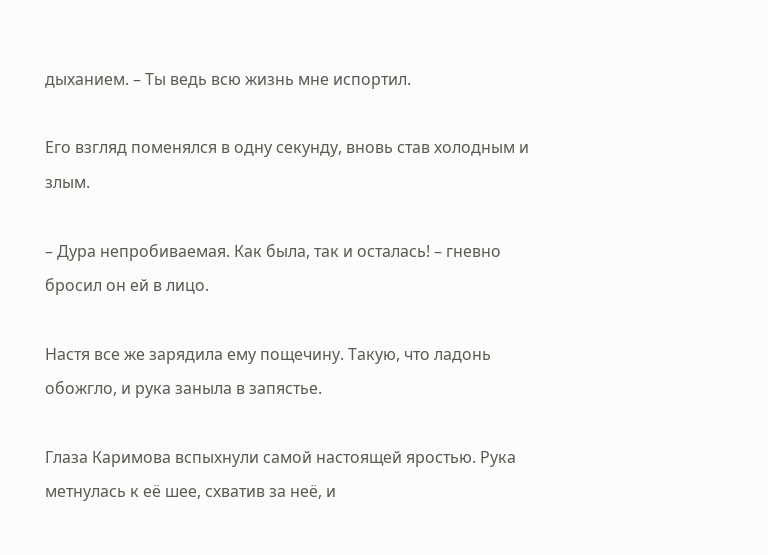дыханием. – Ты ведь всю жизнь мне испортил.

Его взгляд поменялся в одну секунду, вновь став холодным и злым.

– Дура непробиваемая. Как была, так и осталась! – гневно бросил он ей в лицо.

Настя все же зарядила ему пощечину. Такую, что ладонь обожгло, и рука заныла в запястье.

Глаза Каримова вспыхнули самой настоящей яростью. Рука метнулась к её шее, схватив за неё, и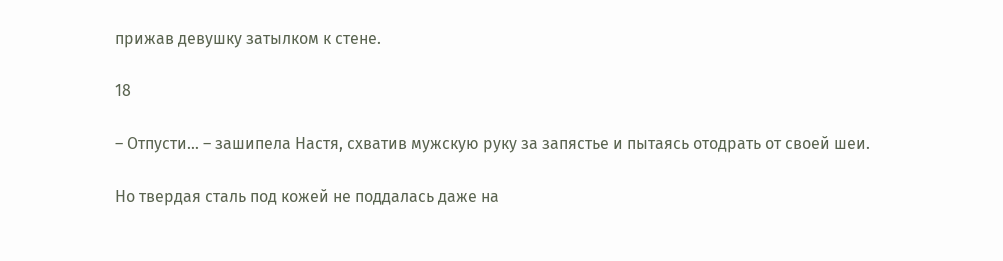прижав девушку затылком к стене.

18

– Отпусти… – зашипела Настя, схватив мужскую руку за запястье и пытаясь отодрать от своей шеи.

Но твердая сталь под кожей не поддалась даже на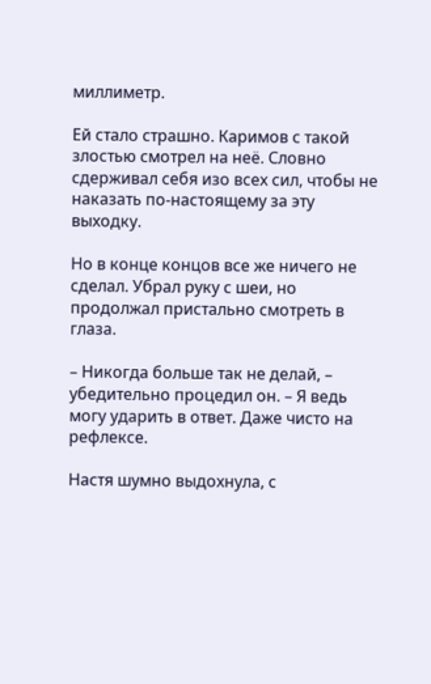миллиметр.

Ей стало страшно. Каримов с такой злостью смотрел на неё. Словно сдерживал себя изо всех сил, чтобы не наказать по-настоящему за эту выходку.

Но в конце концов все же ничего не сделал. Убрал руку с шеи, но продолжал пристально смотреть в глаза.

– Никогда больше так не делай, – убедительно процедил он. – Я ведь могу ударить в ответ. Даже чисто на рефлексе.

Настя шумно выдохнула, с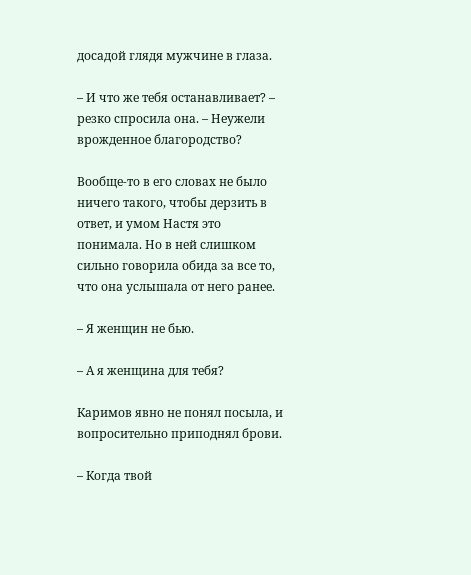досадой глядя мужчине в глаза.

– И что же тебя останавливает? – резко спросила она. – Неужели врожденное благородство?

Вообще-то в его словах не было ничего такого, чтобы дерзить в ответ, и умом Настя это понимала. Но в ней слишком сильно говорила обида за все то, что она услышала от него ранее.

– Я женщин не бью.

– А я женщина для тебя?

Каримов явно не понял посыла, и вопросительно приподнял брови.

– Когда твой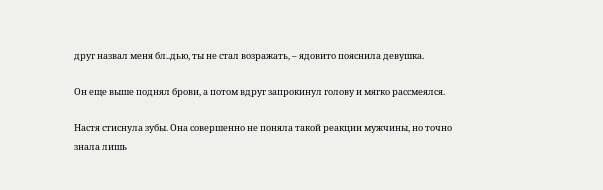друг назвал меня бл..дью, ты не стал возражать, – ядовито пояснила девушка.

Он еще выше поднял брови, а потом вдруг запрокинул голову и мягко рассмеялся.

Настя стиснула зубы. Она совершенно не поняла такой реакции мужчины, но точно знала лишь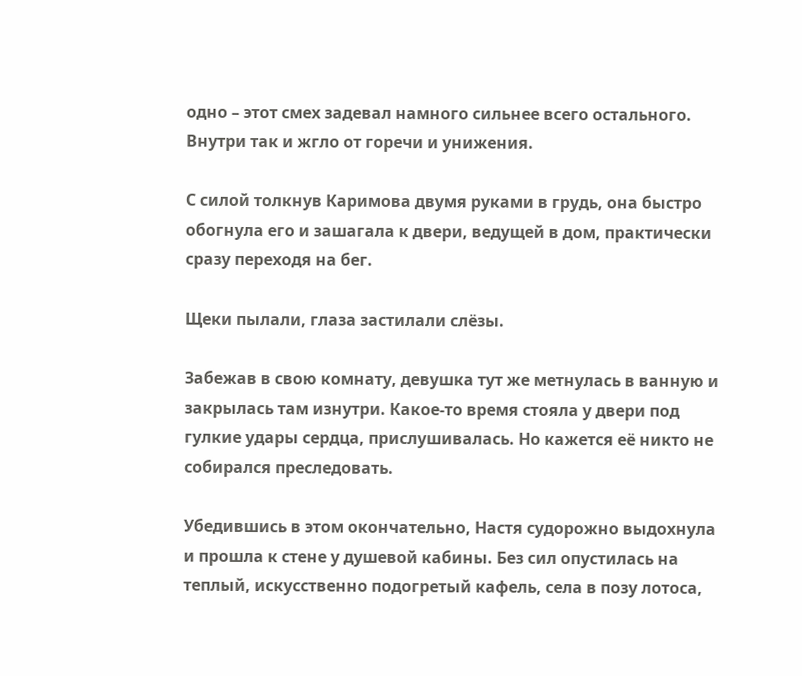одно – этот смех задевал намного сильнее всего остального. Внутри так и жгло от горечи и унижения.

С силой толкнув Каримова двумя руками в грудь, она быстро обогнула его и зашагала к двери, ведущей в дом, практически сразу переходя на бег.

Щеки пылали, глаза застилали слёзы.

Забежав в свою комнату, девушка тут же метнулась в ванную и закрылась там изнутри. Какое-то время стояла у двери под гулкие удары сердца, прислушивалась. Но кажется её никто не собирался преследовать.

Убедившись в этом окончательно, Настя судорожно выдохнула и прошла к стене у душевой кабины. Без сил опустилась на теплый, искусственно подогретый кафель, села в позу лотоса,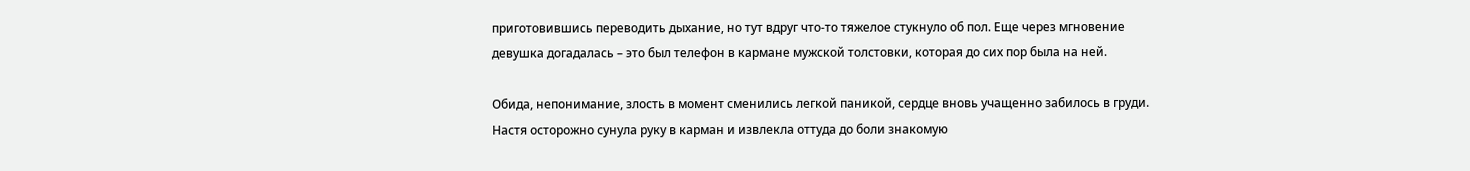приготовившись переводить дыхание, но тут вдруг что-то тяжелое стукнуло об пол. Еще через мгновение девушка догадалась – это был телефон в кармане мужской толстовки, которая до сих пор была на ней.

Обида, непонимание, злость в момент сменились легкой паникой, сердце вновь учащенно забилось в груди. Настя осторожно сунула руку в карман и извлекла оттуда до боли знакомую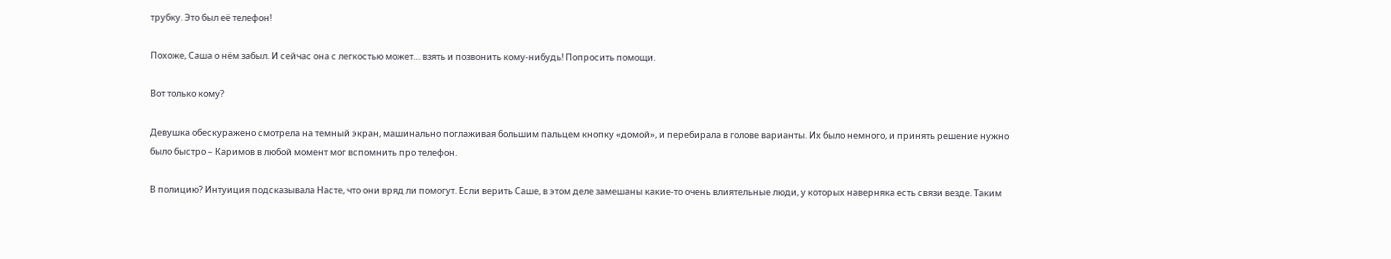трубку. Это был её телефон!

Похоже, Саша о нём забыл. И сейчас она с легкостью может… взять и позвонить кому-нибудь! Попросить помощи.

Вот только кому?

Девушка обескуражено смотрела на темный экран, машинально поглаживая большим пальцем кнопку «домой», и перебирала в голове варианты. Их было немного, и принять решение нужно было быстро – Каримов в любой момент мог вспомнить про телефон.

В полицию? Интуиция подсказывала Насте, что они вряд ли помогут. Если верить Саше, в этом деле замешаны какие-то очень влиятельные люди, у которых наверняка есть связи везде. Таким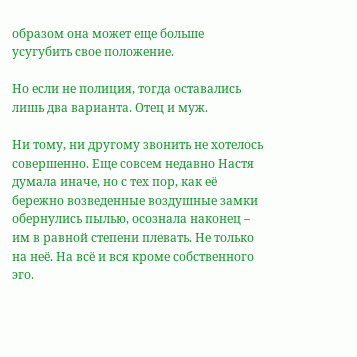образом она может еще больше усугубить свое положение.

Но если не полиция, тогда оставались лишь два варианта. Отец и муж.

Ни тому, ни другому звонить не хотелось совершенно. Еще совсем недавно Настя думала иначе, но с тех пор, как её бережно возведенные воздушные замки обернулись пылью, осознала наконец – им в равной степени плевать. Не только на неё. На всё и вся кроме собственного эго.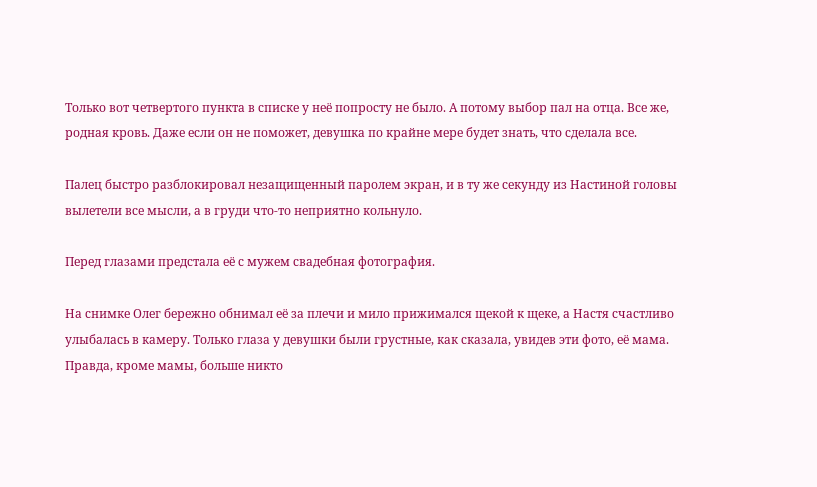Только вот четвертого пункта в списке у неё попросту не было. А потому выбор пал на отца. Все же, родная кровь. Даже если он не поможет, девушка по крайне мере будет знать, что сделала все.

Палец быстро разблокировал незащищенный паролем экран, и в ту же секунду из Настиной головы вылетели все мысли, а в груди что-то неприятно кольнуло.

Перед глазами предстала её с мужем свадебная фотография.

На снимке Олег бережно обнимал её за плечи и мило прижимался щекой к щеке, а Настя счастливо улыбалась в камеру. Только глаза у девушки были грустные, как сказала, увидев эти фото, её мама. Правда, кроме мамы, больше никто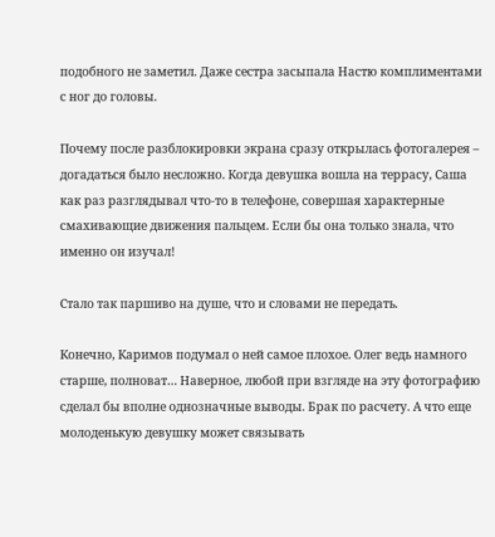подобного не заметил. Даже сестра засыпала Настю комплиментами с ног до головы.

Почему после разблокировки экрана сразу открылась фотогалерея – догадаться было несложно. Когда девушка вошла на террасу, Саша как раз разглядывал что-то в телефоне, совершая характерные смахивающие движения пальцем. Если бы она только знала, что именно он изучал!

Стало так паршиво на душе, что и словами не передать.

Конечно, Каримов подумал о ней самое плохое. Олег ведь намного старше, полноват… Наверное, любой при взгляде на эту фотографию сделал бы вполне однозначные выводы. Брак по расчету. А что еще молоденькую девушку может связывать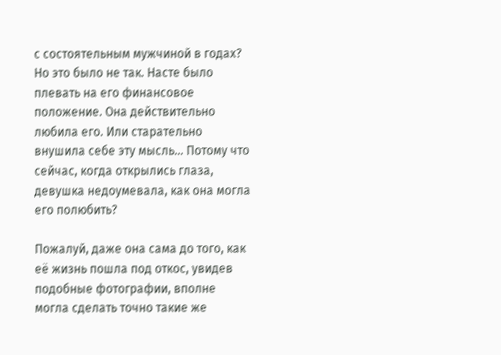с состоятельным мужчиной в годах? Но это было не так. Насте было плевать на его финансовое положение. Она действительно любила его. Или старательно внушила себе эту мысль... Потому что сейчас, когда открылись глаза, девушка недоумевала, как она могла его полюбить?

Пожалуй, даже она сама до того, как её жизнь пошла под откос, увидев подобные фотографии, вполне могла сделать точно такие же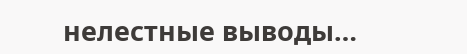нелестные выводы…